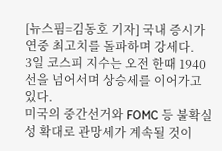[뉴스핌=김동호 기자] 국내 증시가 연중 최고치를 돌파하며 강세다.
3일 코스피 지수는 오전 한때 1940선을 넘어서며 상승세를 이어가고 있다.
미국의 중간선거와 FOMC 등 불확실성 확대로 관망세가 계속될 것이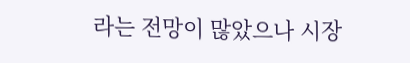라는 전망이 많았으나 시장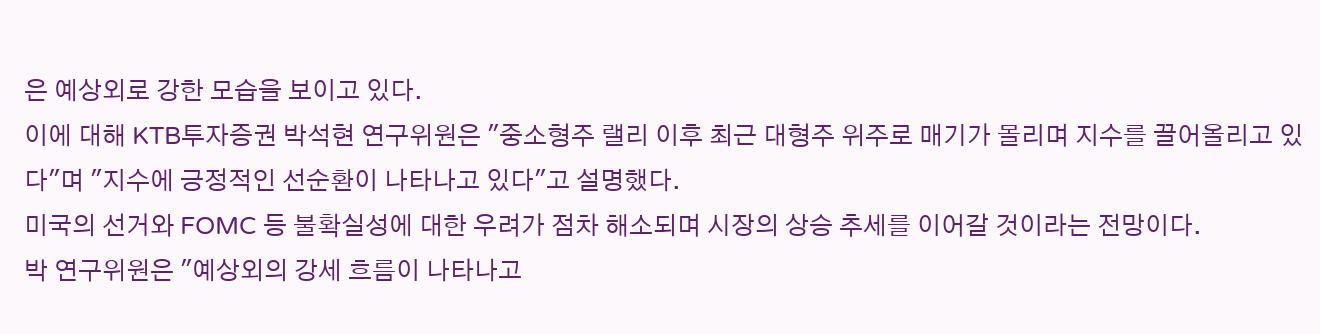은 예상외로 강한 모습을 보이고 있다.
이에 대해 KTB투자증권 박석현 연구위원은 "중소형주 랠리 이후 최근 대형주 위주로 매기가 몰리며 지수를 끌어올리고 있다"며 "지수에 긍정적인 선순환이 나타나고 있다"고 설명했다.
미국의 선거와 FOMC 등 불확실성에 대한 우려가 점차 해소되며 시장의 상승 추세를 이어갈 것이라는 전망이다.
박 연구위원은 "예상외의 강세 흐름이 나타나고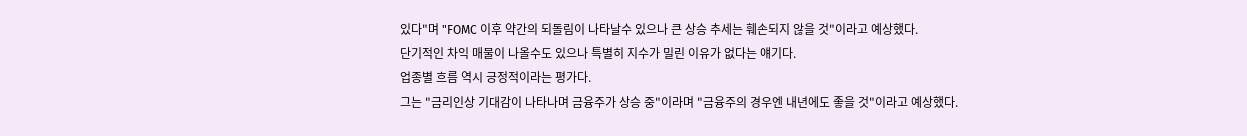있다"며 "FOMC 이후 약간의 되돌림이 나타날수 있으나 큰 상승 추세는 훼손되지 않을 것"이라고 예상했다.
단기적인 차익 매물이 나올수도 있으나 특별히 지수가 밀린 이유가 없다는 얘기다.
업종별 흐름 역시 긍정적이라는 평가다.
그는 "금리인상 기대감이 나타나며 금융주가 상승 중"이라며 "금융주의 경우엔 내년에도 좋을 것"이라고 예상했다.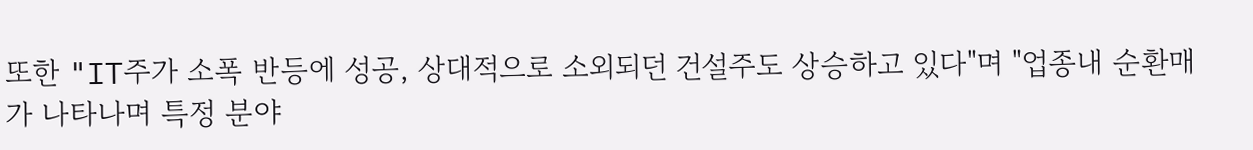또한 "IT주가 소폭 반등에 성공, 상대적으로 소외되던 건설주도 상승하고 있다"며 "업종내 순환매가 나타나며 특정 분야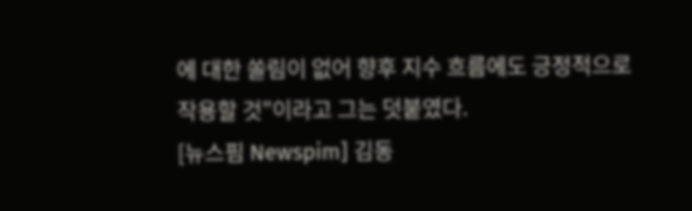에 대한 쏠림이 없어 향후 지수 흐름에도 긍정적으로 작용할 것"이라고 그는 덧붙였다.
[뉴스핌 Newspim] 김동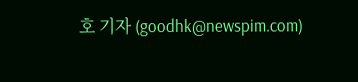호 기자 (goodhk@newspim.com)